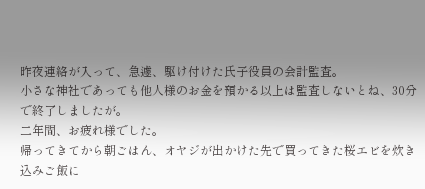昨夜連絡が入って、急遽、駆け付けた氏子役員の会計監査。
小さな神社であっても他人様のお金を預かる以上は監査しないとね、30分で終了しましたが。
二年間、お疲れ様でした。
帰ってきてから朝ごはん、オヤジが出かけた先で買ってきた桜エビを炊き込みご飯に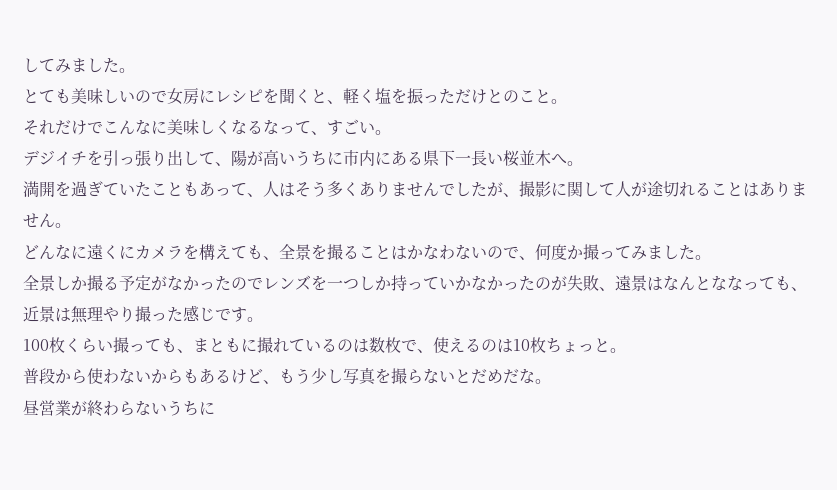してみました。
とても美味しいので女房にレシピを聞くと、軽く塩を振っただけとのこと。
それだけでこんなに美味しくなるなって、すごい。
デジイチを引っ張り出して、陽が高いうちに市内にある県下一長い桜並木へ。
満開を過ぎていたこともあって、人はそう多くありませんでしたが、撮影に関して人が途切れることはありません。
どんなに遠くにカメラを構えても、全景を撮ることはかなわないので、何度か撮ってみました。
全景しか撮る予定がなかったのでレンズを一つしか持っていかなかったのが失敗、遠景はなんとななっても、近景は無理やり撮った感じです。
100枚くらい撮っても、まともに撮れているのは数枚で、使えるのは10枚ちょっと。
普段から使わないからもあるけど、もう少し写真を撮らないとだめだな。
昼営業が終わらないうちに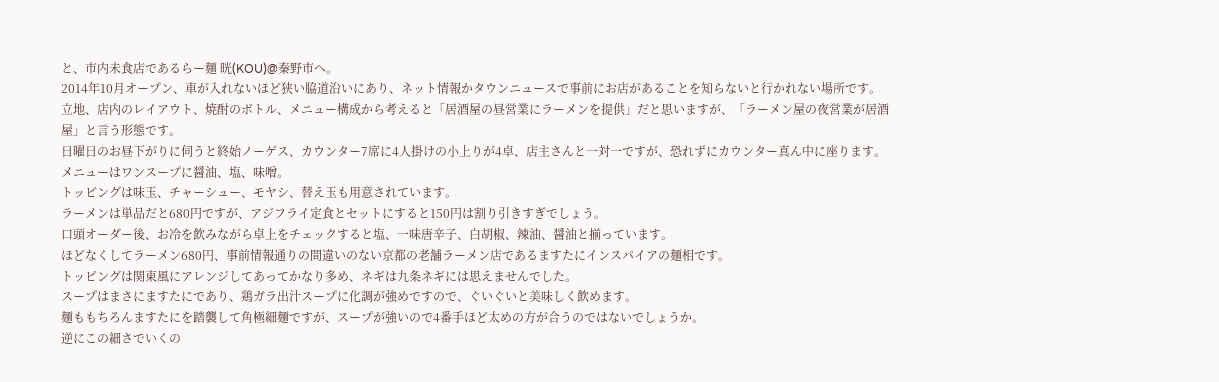と、市内未食店であるらー麺 晄(KOU)@秦野市へ。
2014年10月オープン、車が入れないほど狭い脇道沿いにあり、ネット情報かタウンニュースで事前にお店があることを知らないと行かれない場所です。
立地、店内のレイアウト、焼酎のボトル、メニュー構成から考えると「居酒屋の昼営業にラーメンを提供」だと思いますが、「ラーメン屋の夜営業が居酒屋」と言う形態です。
日曜日のお昼下がりに伺うと終始ノーゲス、カウンター7席に4人掛けの小上りが4卓、店主さんと一対一ですが、恐れずにカウンター真ん中に座ります。
メニューはワンスープに醤油、塩、味噌。
トッピングは味玉、チャーシュー、モヤシ、替え玉も用意されています。
ラーメンは単品だと680円ですが、アジフライ定食とセットにすると150円は割り引きすぎでしょう。
口頭オーダー後、お冷を飲みながら卓上をチェックすると塩、一味唐辛子、白胡椒、辣油、醤油と揃っています。
ほどなくしてラーメン680円、事前情報通りの間違いのない京都の老舗ラーメン店であるますたにインスパイアの麺相です。
トッピングは関東風にアレンジしてあってかなり多め、ネギは九条ネギには思えませんでした。
スープはまさにますたにであり、鶏ガラ出汁スープに化調が強めですので、ぐいぐいと美味しく飲めます。
麺ももちろんますたにを踏襲して角極細麺ですが、スープが強いので4番手ほど太めの方が合うのではないでしょうか。
逆にこの細さでいくの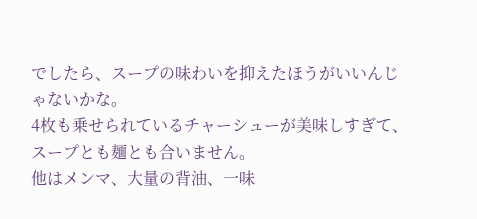でしたら、スープの味わいを抑えたほうがいいんじゃないかな。
4枚も乗せられているチャーシューが美味しすぎて、スープとも麺とも合いません。
他はメンマ、大量の背油、一味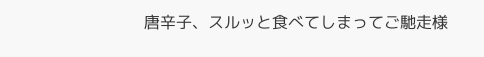唐辛子、スルッと食べてしまってご馳走様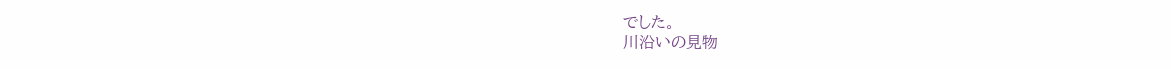でした。
川沿いの見物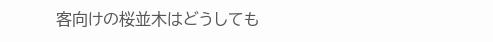客向けの桜並木はどうしても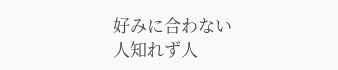好みに合わない
人知れず人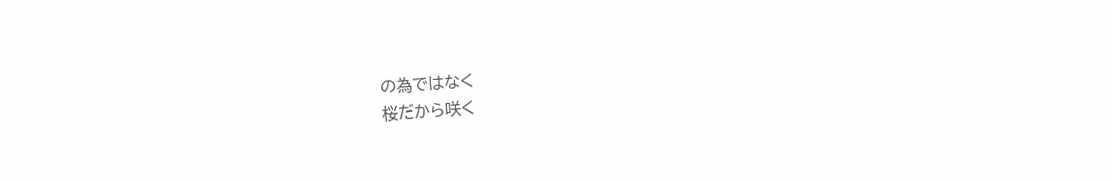の為ではなく
桜だから咲く